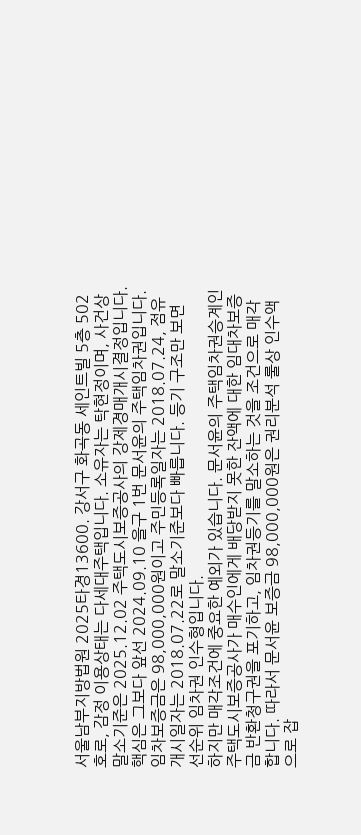서울남부지방법원 2025타경13600. 강서구 화곡동 세인트빌 5층 502호로, 감정 이용상태는 다세대주택입니다. 소유자는 탁현정이며, 사건상 말소기준은 2025.12.02 주택도시보증공사의 강제경매개시결정입니다. 핵심은 그보다 앞선 2024.09.10 을구 1번 문서윤의 주택임차권입니다. 임차보증금은 98,000,000원이고 주민등록일자는 2018.07.24, 점유개시일자는 2018.07.22로 말소기준보다 빠릅니다. 등기 구조만 보면 선순위 임차권 인수형입니다.
하지만 매각조건에 중요한 예외가 있습니다. 문서윤의 주택임차권승계인 주택도시보증공사가 매수인에게 배당받지 못한 잔액에 대한 임대차보증금 반환청구권을 포기하고, 임차권등기를 말소하는 것을 조건으로 매각합니다. 따라서 문서윤 보증금 98,000,000원은 권리분석 룰상 인수액으로 잡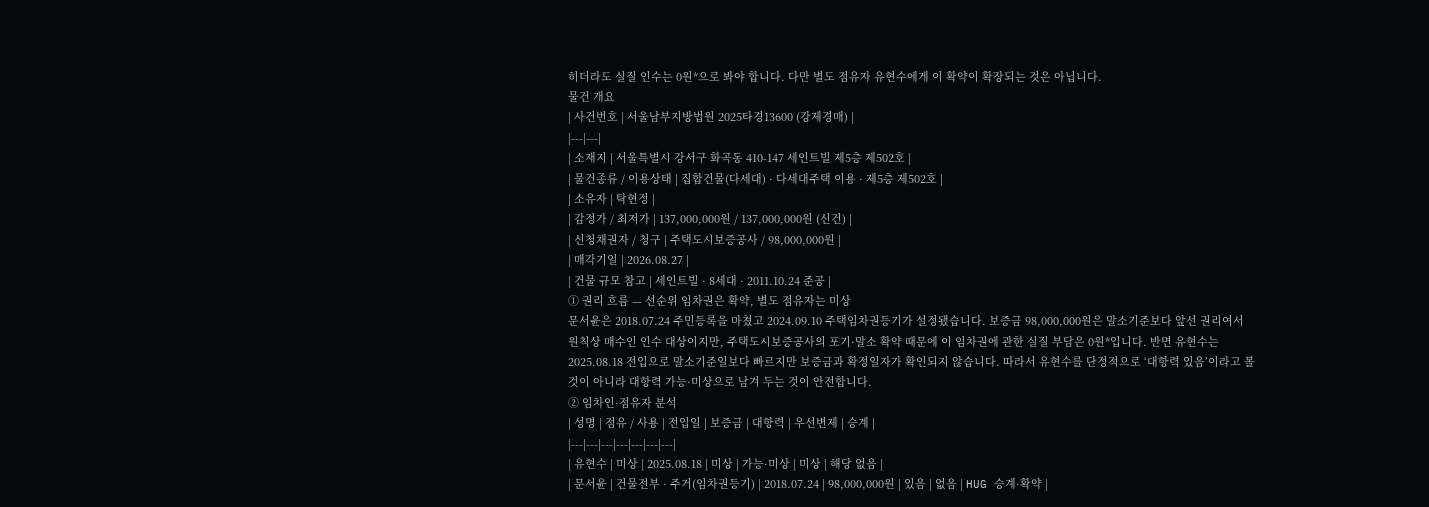히더라도 실질 인수는 0원*으로 봐야 합니다. 다만 별도 점유자 유현수에게 이 확약이 확장되는 것은 아닙니다.
물건 개요
| 사건번호 | 서울남부지방법원 2025타경13600 (강제경매) |
|---|---|
| 소재지 | 서울특별시 강서구 화곡동 410-147 세인트빌 제5층 제502호 |
| 물건종류 / 이용상태 | 집합건물(다세대) · 다세대주택 이용 · 제5층 제502호 |
| 소유자 | 탁현정 |
| 감정가 / 최저가 | 137,000,000원 / 137,000,000원 (신건) |
| 신청채권자 / 청구 | 주택도시보증공사 / 98,000,000원 |
| 매각기일 | 2026.08.27 |
| 건물 규모 참고 | 세인트빌 · 8세대 · 2011.10.24 준공 |
① 권리 흐름 — 선순위 임차권은 확약, 별도 점유자는 미상
문서윤은 2018.07.24 주민등록을 마쳤고 2024.09.10 주택임차권등기가 설정됐습니다. 보증금 98,000,000원은 말소기준보다 앞선 권리여서 원칙상 매수인 인수 대상이지만, 주택도시보증공사의 포기·말소 확약 때문에 이 임차권에 관한 실질 부담은 0원*입니다. 반면 유현수는 2025.08.18 전입으로 말소기준일보다 빠르지만 보증금과 확정일자가 확인되지 않습니다. 따라서 유현수를 단정적으로 ‘대항력 있음’이라고 볼 것이 아니라 대항력 가능·미상으로 남겨 두는 것이 안전합니다.
② 임차인·점유자 분석
| 성명 | 점유 / 사용 | 전입일 | 보증금 | 대항력 | 우선변제 | 승계 |
|---|---|---|---|---|---|---|
| 유현수 | 미상 | 2025.08.18 | 미상 | 가능·미상 | 미상 | 해당 없음 |
| 문서윤 | 건물전부 · 주거(임차권등기) | 2018.07.24 | 98,000,000원 | 있음 | 없음 | HUG 승계·확약 |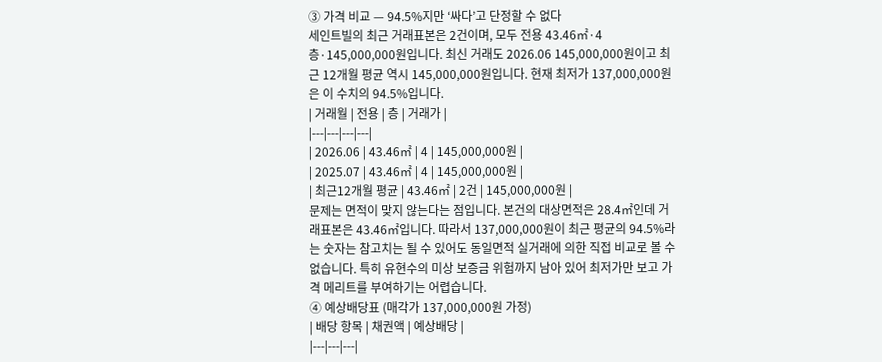③ 가격 비교 — 94.5%지만 ‘싸다’고 단정할 수 없다
세인트빌의 최근 거래표본은 2건이며, 모두 전용 43.46㎡·4층·145,000,000원입니다. 최신 거래도 2026.06 145,000,000원이고 최근 12개월 평균 역시 145,000,000원입니다. 현재 최저가 137,000,000원은 이 수치의 94.5%입니다.
| 거래월 | 전용 | 층 | 거래가 |
|---|---|---|---|
| 2026.06 | 43.46㎡ | 4 | 145,000,000원 |
| 2025.07 | 43.46㎡ | 4 | 145,000,000원 |
| 최근12개월 평균 | 43.46㎡ | 2건 | 145,000,000원 |
문제는 면적이 맞지 않는다는 점입니다. 본건의 대상면적은 28.4㎡인데 거래표본은 43.46㎡입니다. 따라서 137,000,000원이 최근 평균의 94.5%라는 숫자는 참고치는 될 수 있어도 동일면적 실거래에 의한 직접 비교로 볼 수 없습니다. 특히 유현수의 미상 보증금 위험까지 남아 있어 최저가만 보고 가격 메리트를 부여하기는 어렵습니다.
④ 예상배당표 (매각가 137,000,000원 가정)
| 배당 항목 | 채권액 | 예상배당 |
|---|---|---|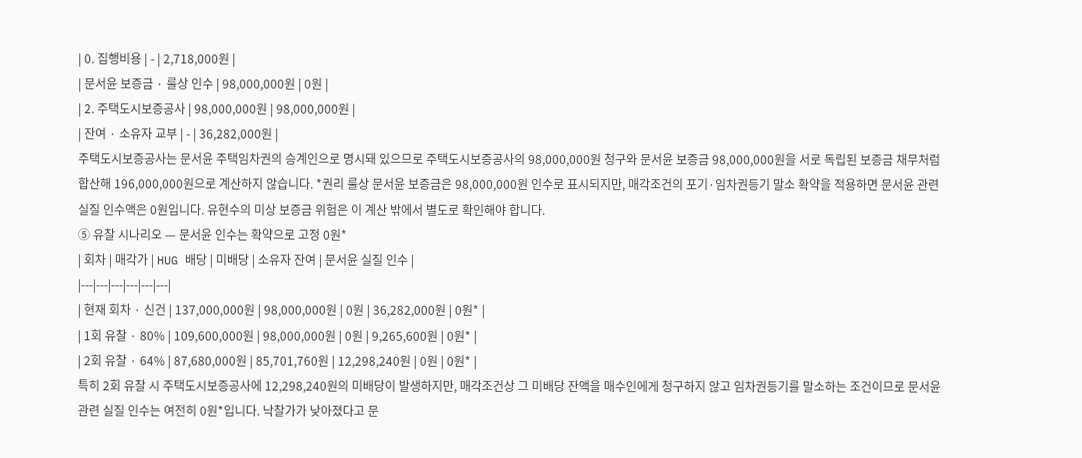| 0. 집행비용 | - | 2,718,000원 |
| 문서윤 보증금 · 룰상 인수 | 98,000,000원 | 0원 |
| 2. 주택도시보증공사 | 98,000,000원 | 98,000,000원 |
| 잔여 · 소유자 교부 | - | 36,282,000원 |
주택도시보증공사는 문서윤 주택임차권의 승계인으로 명시돼 있으므로 주택도시보증공사의 98,000,000원 청구와 문서윤 보증금 98,000,000원을 서로 독립된 보증금 채무처럼 합산해 196,000,000원으로 계산하지 않습니다. *권리 룰상 문서윤 보증금은 98,000,000원 인수로 표시되지만, 매각조건의 포기·임차권등기 말소 확약을 적용하면 문서윤 관련 실질 인수액은 0원입니다. 유현수의 미상 보증금 위험은 이 계산 밖에서 별도로 확인해야 합니다.
⑤ 유찰 시나리오 — 문서윤 인수는 확약으로 고정 0원*
| 회차 | 매각가 | HUG 배당 | 미배당 | 소유자 잔여 | 문서윤 실질 인수 |
|---|---|---|---|---|---|
| 현재 회차 · 신건 | 137,000,000원 | 98,000,000원 | 0원 | 36,282,000원 | 0원* |
| 1회 유찰 · 80% | 109,600,000원 | 98,000,000원 | 0원 | 9,265,600원 | 0원* |
| 2회 유찰 · 64% | 87,680,000원 | 85,701,760원 | 12,298,240원 | 0원 | 0원* |
특히 2회 유찰 시 주택도시보증공사에 12,298,240원의 미배당이 발생하지만, 매각조건상 그 미배당 잔액을 매수인에게 청구하지 않고 임차권등기를 말소하는 조건이므로 문서윤 관련 실질 인수는 여전히 0원*입니다. 낙찰가가 낮아졌다고 문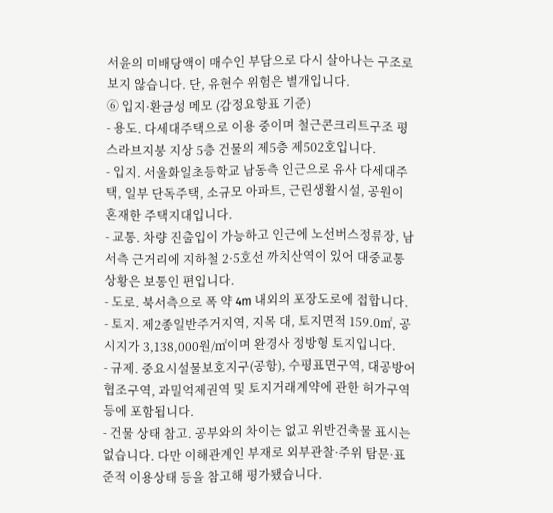서윤의 미배당액이 매수인 부담으로 다시 살아나는 구조로 보지 않습니다. 단, 유현수 위험은 별개입니다.
⑥ 입지·환금성 메모 (감정요항표 기준)
- 용도. 다세대주택으로 이용 중이며 철근콘크리트구조 평스라브지붕 지상 5층 건물의 제5층 제502호입니다.
- 입지. 서울화일초등학교 남동측 인근으로 유사 다세대주택, 일부 단독주택, 소규모 아파트, 근린생활시설, 공원이 혼재한 주택지대입니다.
- 교통. 차량 진출입이 가능하고 인근에 노선버스정류장, 남서측 근거리에 지하철 2·5호선 까치산역이 있어 대중교통 상황은 보통인 편입니다.
- 도로. 북서측으로 폭 약 4m 내외의 포장도로에 접합니다.
- 토지. 제2종일반주거지역, 지목 대, 토지면적 159.0㎡, 공시지가 3,138,000원/㎡이며 완경사 정방형 토지입니다.
- 규제. 중요시설물보호지구(공항), 수평표면구역, 대공방어협조구역, 과밀억제권역 및 토지거래계약에 관한 허가구역 등에 포함됩니다.
- 건물 상태 참고. 공부와의 차이는 없고 위반건축물 표시는 없습니다. 다만 이해관계인 부재로 외부관찰·주위 탐문·표준적 이용상태 등을 참고해 평가됐습니다.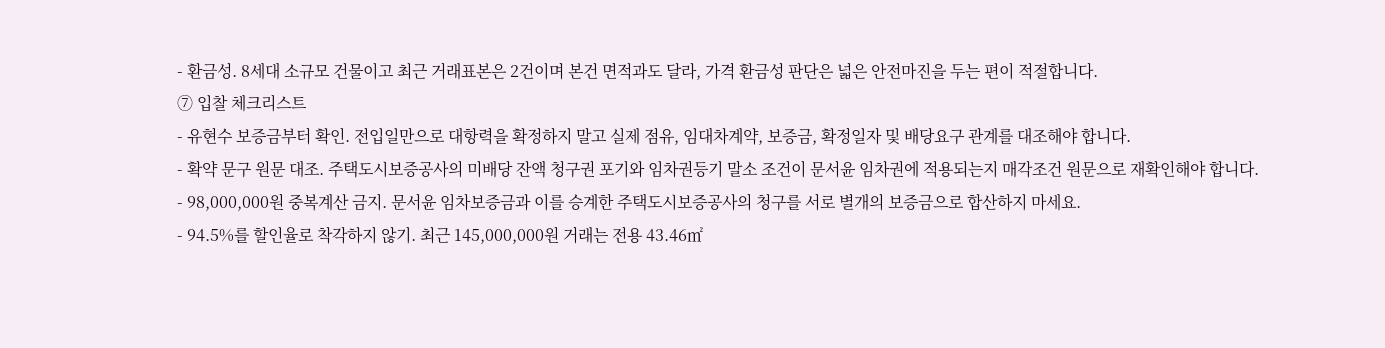- 환금성. 8세대 소규모 건물이고 최근 거래표본은 2건이며 본건 면적과도 달라, 가격 환금성 판단은 넓은 안전마진을 두는 편이 적절합니다.
⑦ 입찰 체크리스트
- 유현수 보증금부터 확인. 전입일만으로 대항력을 확정하지 말고 실제 점유, 임대차계약, 보증금, 확정일자 및 배당요구 관계를 대조해야 합니다.
- 확약 문구 원문 대조. 주택도시보증공사의 미배당 잔액 청구권 포기와 임차권등기 말소 조건이 문서윤 임차권에 적용되는지 매각조건 원문으로 재확인해야 합니다.
- 98,000,000원 중복계산 금지. 문서윤 임차보증금과 이를 승계한 주택도시보증공사의 청구를 서로 별개의 보증금으로 합산하지 마세요.
- 94.5%를 할인율로 착각하지 않기. 최근 145,000,000원 거래는 전용 43.46㎡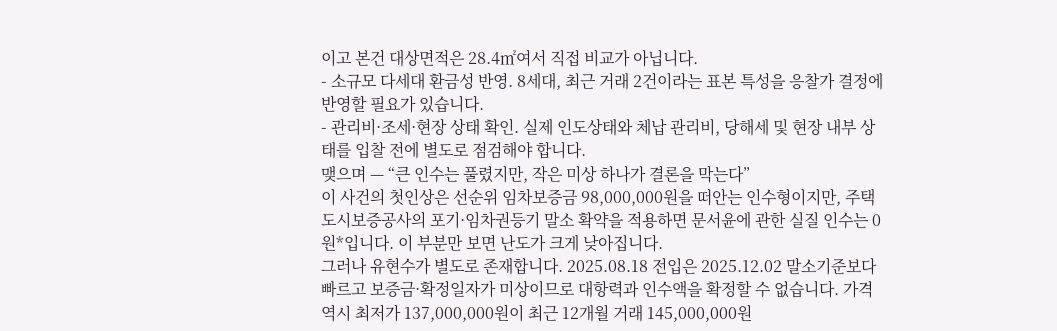이고 본건 대상면적은 28.4㎡여서 직접 비교가 아닙니다.
- 소규모 다세대 환금성 반영. 8세대, 최근 거래 2건이라는 표본 특성을 응찰가 결정에 반영할 필요가 있습니다.
- 관리비·조세·현장 상태 확인. 실제 인도상태와 체납 관리비, 당해세 및 현장 내부 상태를 입찰 전에 별도로 점검해야 합니다.
맺으며 — “큰 인수는 풀렸지만, 작은 미상 하나가 결론을 막는다”
이 사건의 첫인상은 선순위 임차보증금 98,000,000원을 떠안는 인수형이지만, 주택도시보증공사의 포기·임차권등기 말소 확약을 적용하면 문서윤에 관한 실질 인수는 0원*입니다. 이 부분만 보면 난도가 크게 낮아집니다.
그러나 유현수가 별도로 존재합니다. 2025.08.18 전입은 2025.12.02 말소기준보다 빠르고 보증금·확정일자가 미상이므로 대항력과 인수액을 확정할 수 없습니다. 가격 역시 최저가 137,000,000원이 최근 12개월 거래 145,000,000원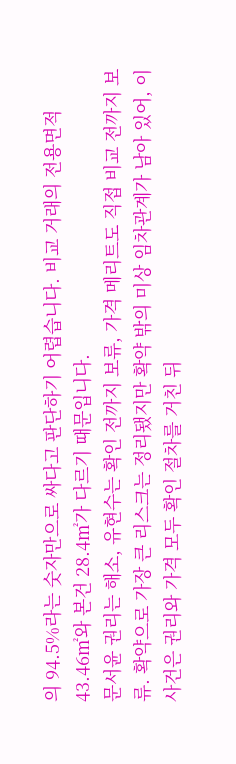의 94.5%라는 숫자만으로 싸다고 판단하기 어렵습니다. 비교 거래의 전용면적 43.46㎡와 본건 28.4㎡가 다르기 때문입니다.
문서윤 권리는 해소, 유현수는 확인 전까지 보류, 가격 메리트도 직접 비교 전까지 보류. 확약으로 가장 큰 리스크는 정리됐지만 확약 밖의 미상 임차관계가 남아 있어, 이 사건은 권리와 가격 모두 확인 절차를 거친 뒤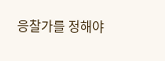응찰가를 정해야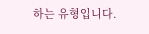하는 유형입니다.